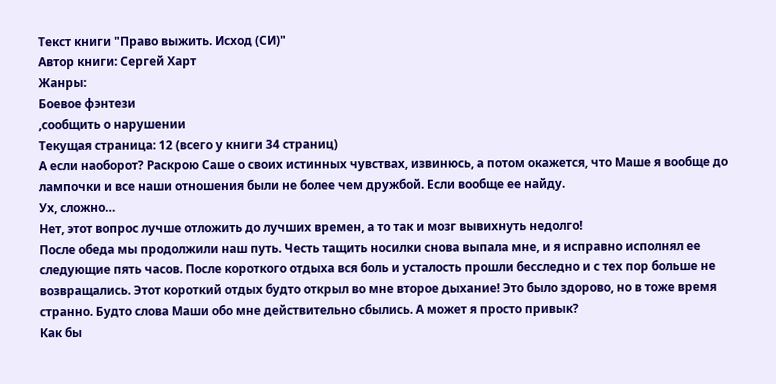Текст книги "Право выжить. Исход (СИ)"
Автор книги: Сергей Харт
Жанры:
Боевое фэнтези
,сообщить о нарушении
Текущая страница: 12 (всего у книги 34 страниц)
А если наоборот? Раскрою Саше о своих истинных чувствах, извинюсь, а потом окажется, что Маше я вообще до лампочки и все наши отношения были не более чем дружбой. Если вообще ее найду.
Ух, сложно…
Нет, этот вопрос лучше отложить до лучших времен, а то так и мозг вывихнуть недолго!
После обеда мы продолжили наш путь. Честь тащить носилки снова выпала мне, и я исправно исполнял ее следующие пять часов. После короткого отдыха вся боль и усталость прошли бесследно и с тех пор больше не возвращались. Этот короткий отдых будто открыл во мне второе дыхание! Это было здорово, но в тоже время странно. Будто слова Маши обо мне действительно сбылись. А может я просто привык?
Как бы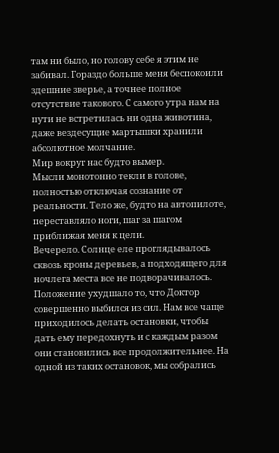там ни было, но голову себе я этим не забивал. Гораздо больше меня беспокоили здешние зверье, а точнее полное отсутствие такового. С самого утра нам на пути не встретилась ни одна животина, даже вездесущие мартышки хранили абсолютное молчание.
Мир вокруг нас будто вымер.
Мысли монотонно текли в голове, полностью отключая сознание от реальности. Тело же, будто на автопилоте, переставляло ноги, шаг за шагом приближая меня к цели.
Вечерело. Солнце еле проглядывалось сквозь кроны деревьев, а подходящего для ночлега места все не подворачивалось. Положение ухудшало то, что Доктор совершенно выбился из сил. Нам все чаще приходилось делать остановки, чтобы дать ему передохнуть и с каждым разом они становились все продолжительнее. На одной из таких остановок, мы собрались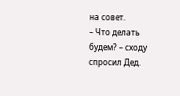на совет.
– Что делать будем? – сходу спросил Дед.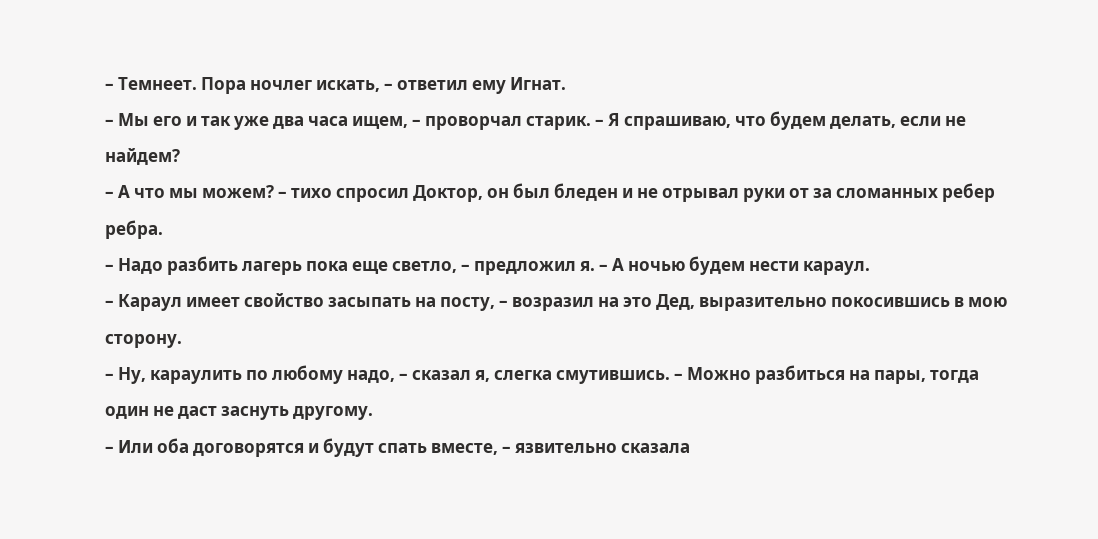– Темнеет. Пора ночлег искать, – ответил ему Игнат.
– Мы его и так уже два часа ищем, – проворчал старик. – Я спрашиваю, что будем делать, если не найдем?
– А что мы можем? – тихо спросил Доктор, он был бледен и не отрывал руки от за сломанных ребер ребра.
– Надо разбить лагерь пока еще светло, – предложил я. – А ночью будем нести караул.
– Караул имеет свойство засыпать на посту, – возразил на это Дед, выразительно покосившись в мою сторону.
– Ну, караулить по любому надо, – сказал я, слегка смутившись. – Можно разбиться на пары, тогда один не даст заснуть другому.
– Или оба договорятся и будут спать вместе, – язвительно сказала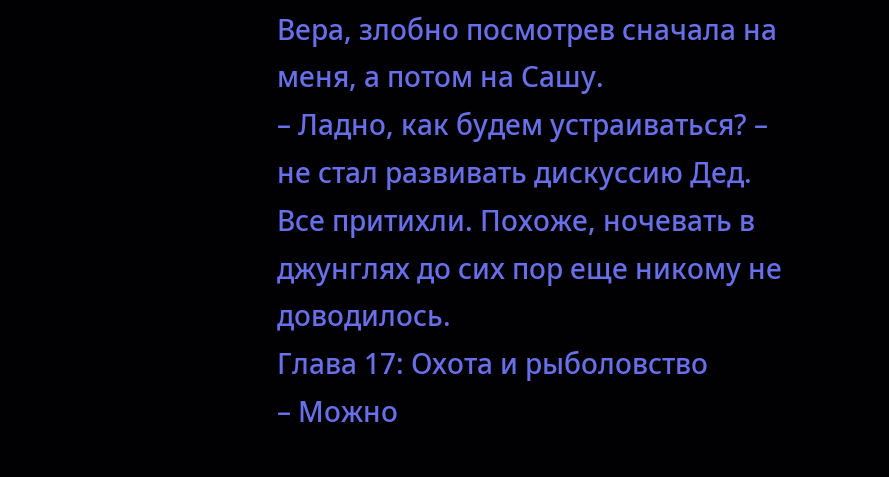Вера, злобно посмотрев сначала на меня, а потом на Сашу.
– Ладно, как будем устраиваться? – не стал развивать дискуссию Дед.
Все притихли. Похоже, ночевать в джунглях до сих пор еще никому не доводилось.
Глава 17: Охота и рыболовство
– Можно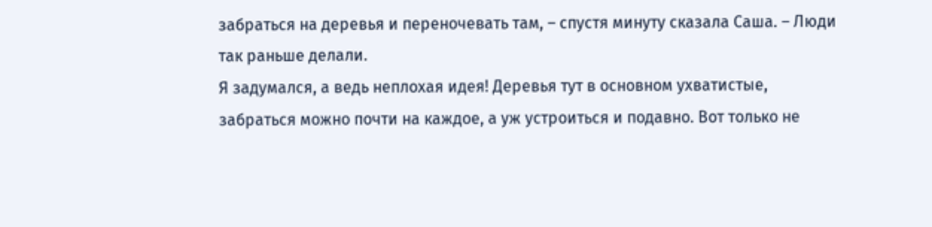забраться на деревья и переночевать там, – спустя минуту сказала Саша. – Люди так раньше делали.
Я задумался, а ведь неплохая идея! Деревья тут в основном ухватистые, забраться можно почти на каждое, а уж устроиться и подавно. Вот только не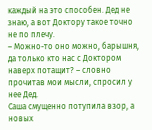каждый на это способен. Дед не знаю, а вот Доктору такое точно не по плечу.
– Можно-то оно можно, барышня, да только кто нас с Доктором наверх потащит? – словно прочитав мои мысли, спросил у нее Дед.
Саша смущенно потупила взор, а новых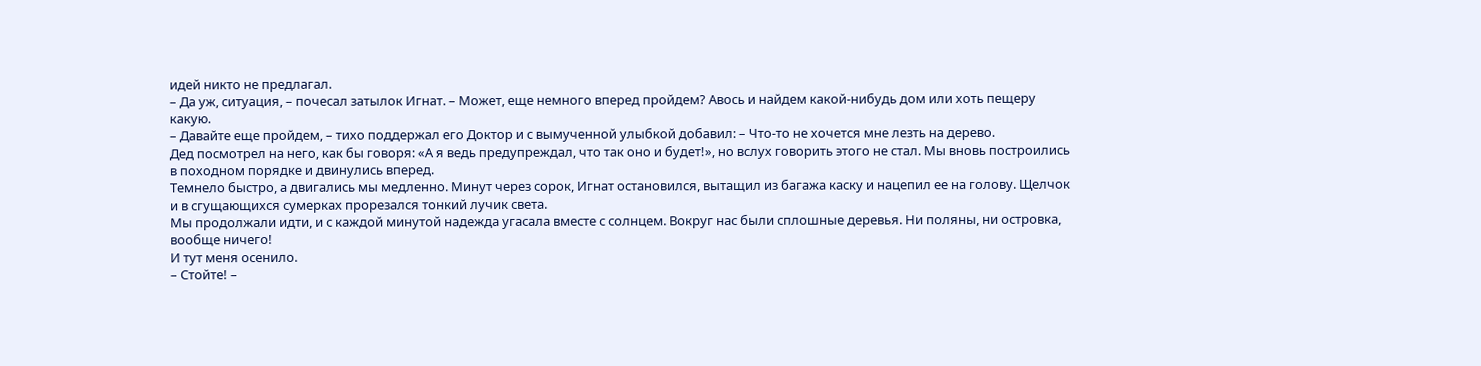идей никто не предлагал.
– Да уж, ситуация, – почесал затылок Игнат. – Может, еще немного вперед пройдем? Авось и найдем какой-нибудь дом или хоть пещеру какую.
– Давайте еще пройдем, – тихо поддержал его Доктор и с вымученной улыбкой добавил: – Что-то не хочется мне лезть на дерево.
Дед посмотрел на него, как бы говоря: «А я ведь предупреждал, что так оно и будет!», но вслух говорить этого не стал. Мы вновь построились в походном порядке и двинулись вперед.
Темнело быстро, а двигались мы медленно. Минут через сорок, Игнат остановился, вытащил из багажа каску и нацепил ее на голову. Щелчок и в сгущающихся сумерках прорезался тонкий лучик света.
Мы продолжали идти, и с каждой минутой надежда угасала вместе с солнцем. Вокруг нас были сплошные деревья. Ни поляны, ни островка, вообще ничего!
И тут меня осенило.
– Стойте! –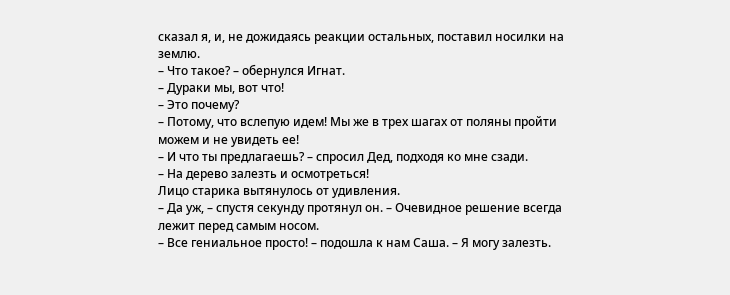сказал я, и, не дожидаясь реакции остальных, поставил носилки на землю.
– Что такое? – обернулся Игнат.
– Дураки мы, вот что!
– Это почему?
– Потому, что вслепую идем! Мы же в трех шагах от поляны пройти можем и не увидеть ее!
– И что ты предлагаешь? – спросил Дед, подходя ко мне сзади.
– На дерево залезть и осмотреться!
Лицо старика вытянулось от удивления.
– Да уж, – спустя секунду протянул он. – Очевидное решение всегда лежит перед самым носом.
– Все гениальное просто! – подошла к нам Саша. – Я могу залезть.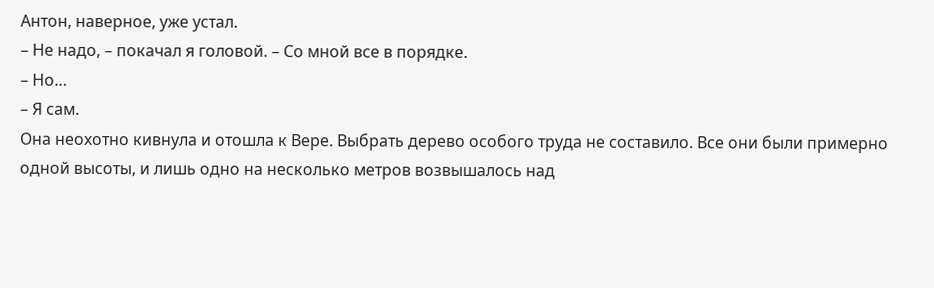Антон, наверное, уже устал.
– Не надо, – покачал я головой. – Со мной все в порядке.
– Но…
– Я сам.
Она неохотно кивнула и отошла к Вере. Выбрать дерево особого труда не составило. Все они были примерно одной высоты, и лишь одно на несколько метров возвышалось над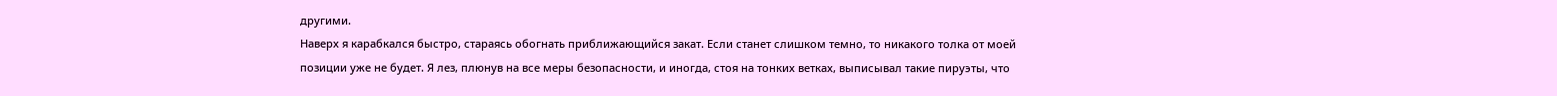другими.
Наверх я карабкался быстро, стараясь обогнать приближающийся закат. Если станет слишком темно, то никакого толка от моей позиции уже не будет. Я лез, плюнув на все меры безопасности, и иногда, стоя на тонких ветках, выписывал такие пируэты, что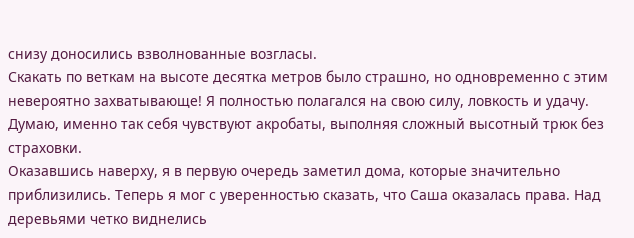снизу доносились взволнованные возгласы.
Скакать по веткам на высоте десятка метров было страшно, но одновременно с этим невероятно захватывающе! Я полностью полагался на свою силу, ловкость и удачу. Думаю, именно так себя чувствуют акробаты, выполняя сложный высотный трюк без страховки.
Оказавшись наверху, я в первую очередь заметил дома, которые значительно приблизились. Теперь я мог с уверенностью сказать, что Саша оказалась права. Над деревьями четко виднелись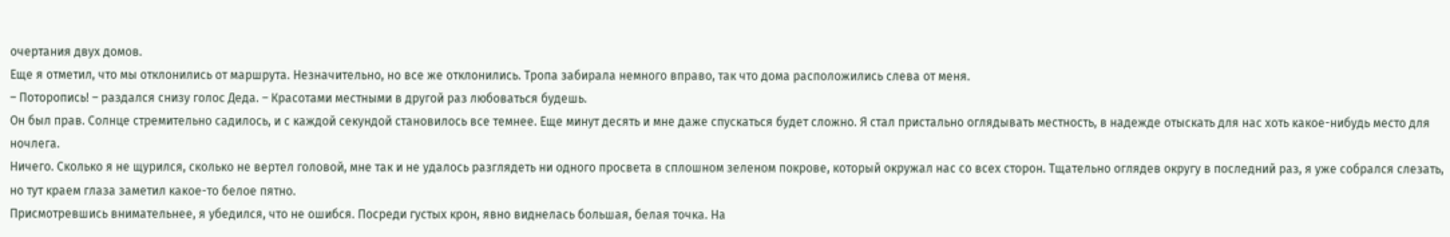очертания двух домов.
Еще я отметил, что мы отклонились от маршрута. Незначительно, но все же отклонились. Тропа забирала немного вправо, так что дома расположились слева от меня.
– Поторопись! – раздался снизу голос Деда. – Красотами местными в другой раз любоваться будешь.
Он был прав. Солнце стремительно садилось, и с каждой секундой становилось все темнее. Еще минут десять и мне даже спускаться будет сложно. Я стал пристально оглядывать местность, в надежде отыскать для нас хоть какое-нибудь место для ночлега.
Ничего. Сколько я не щурился, сколько не вертел головой, мне так и не удалось разглядеть ни одного просвета в сплошном зеленом покрове, который окружал нас со всех сторон. Тщательно оглядев округу в последний раз, я уже собрался слезать, но тут краем глаза заметил какое-то белое пятно.
Присмотревшись внимательнее, я убедился, что не ошибся. Посреди густых крон, явно виднелась большая, белая точка. На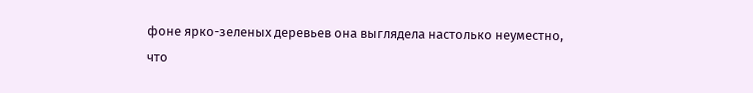фоне ярко-зеленых деревьев она выглядела настолько неуместно, что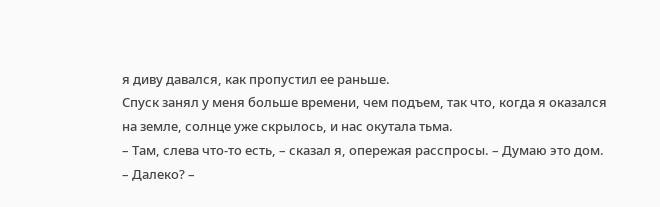я диву давался, как пропустил ее раньше.
Спуск занял у меня больше времени, чем подъем, так что, когда я оказался на земле, солнце уже скрылось, и нас окутала тьма.
– Там, слева что-то есть, – сказал я, опережая расспросы. – Думаю это дом.
– Далеко? –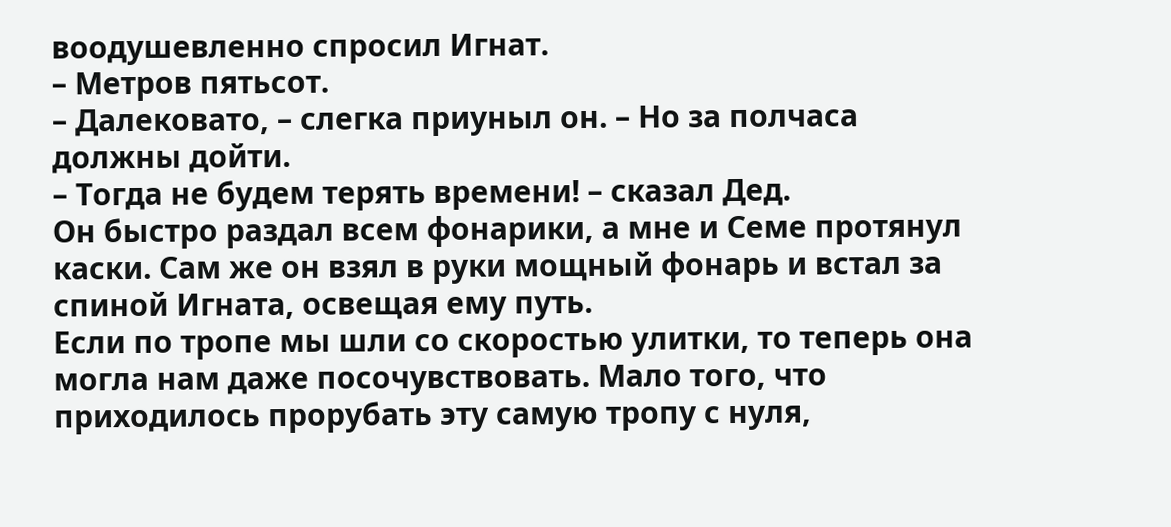воодушевленно спросил Игнат.
– Метров пятьсот.
– Далековато, – слегка приуныл он. – Но за полчаса должны дойти.
– Тогда не будем терять времени! – сказал Дед.
Он быстро раздал всем фонарики, а мне и Семе протянул каски. Сам же он взял в руки мощный фонарь и встал за спиной Игната, освещая ему путь.
Если по тропе мы шли со скоростью улитки, то теперь она могла нам даже посочувствовать. Мало того, что приходилось прорубать эту самую тропу с нуля,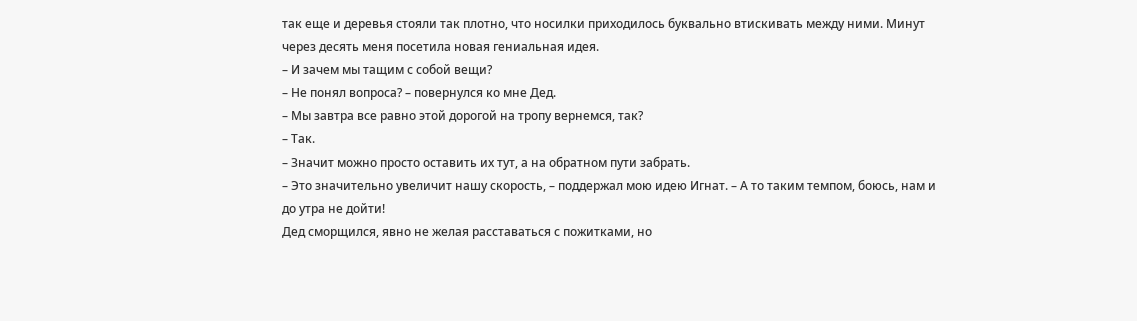так еще и деревья стояли так плотно, что носилки приходилось буквально втискивать между ними. Минут через десять меня посетила новая гениальная идея.
– И зачем мы тащим с собой вещи?
– Не понял вопроса? – повернулся ко мне Дед.
– Мы завтра все равно этой дорогой на тропу вернемся, так?
– Так.
– Значит можно просто оставить их тут, а на обратном пути забрать.
– Это значительно увеличит нашу скорость, – поддержал мою идею Игнат. – А то таким темпом, боюсь, нам и до утра не дойти!
Дед сморщился, явно не желая расставаться с пожитками, но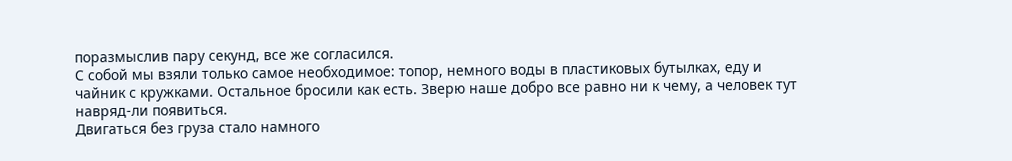поразмыслив пару секунд, все же согласился.
С собой мы взяли только самое необходимое: топор, немного воды в пластиковых бутылках, еду и чайник с кружками. Остальное бросили как есть. Зверю наше добро все равно ни к чему, а человек тут навряд-ли появиться.
Двигаться без груза стало намного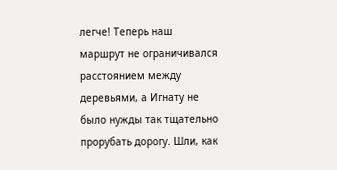легче! Теперь наш маршрут не ограничивался расстоянием между деревьями, а Игнату не было нужды так тщательно прорубать дорогу. Шли, как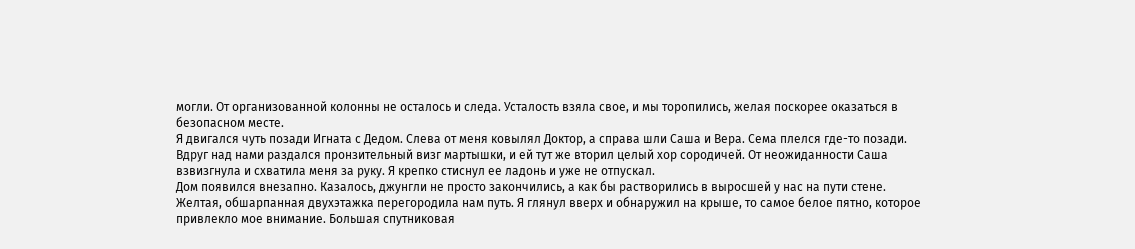могли. От организованной колонны не осталось и следа. Усталость взяла свое, и мы торопились, желая поскорее оказаться в безопасном месте.
Я двигался чуть позади Игната с Дедом. Слева от меня ковылял Доктор, а справа шли Саша и Вера. Сема плелся где-то позади.
Вдруг над нами раздался пронзительный визг мартышки, и ей тут же вторил целый хор сородичей. От неожиданности Саша взвизгнула и схватила меня за руку. Я крепко стиснул ее ладонь и уже не отпускал.
Дом появился внезапно. Казалось, джунгли не просто закончились, а как бы растворились в выросшей у нас на пути стене. Желтая, обшарпанная двухэтажка перегородила нам путь. Я глянул вверх и обнаружил на крыше, то самое белое пятно, которое привлекло мое внимание. Большая спутниковая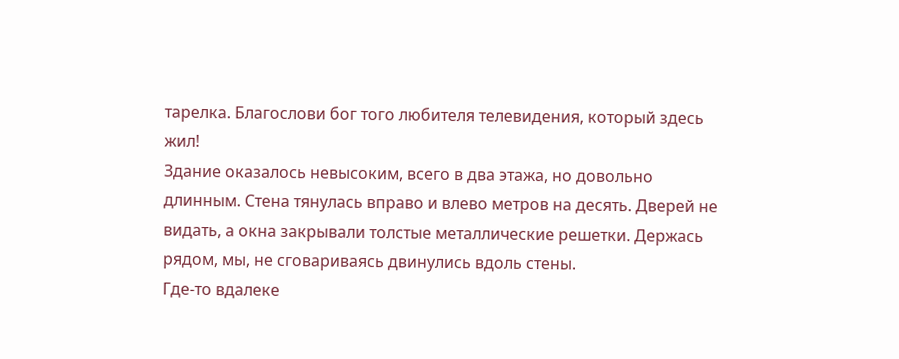тарелка. Благослови бог того любителя телевидения, который здесь жил!
Здание оказалось невысоким, всего в два этажа, но довольно длинным. Стена тянулась вправо и влево метров на десять. Дверей не видать, а окна закрывали толстые металлические решетки. Держась рядом, мы, не сговариваясь двинулись вдоль стены.
Где-то вдалеке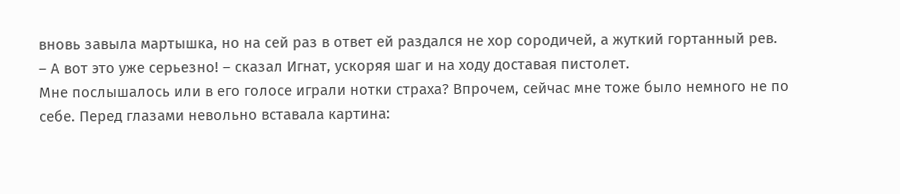вновь завыла мартышка, но на сей раз в ответ ей раздался не хор сородичей, а жуткий гортанный рев.
– А вот это уже серьезно! – сказал Игнат, ускоряя шаг и на ходу доставая пистолет.
Мне послышалось или в его голосе играли нотки страха? Впрочем, сейчас мне тоже было немного не по себе. Перед глазами невольно вставала картина: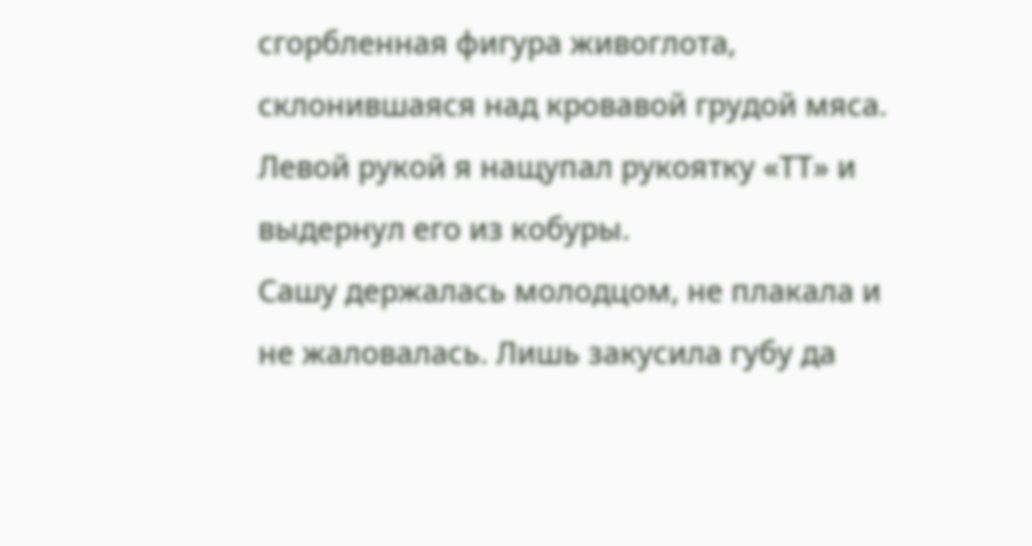сгорбленная фигура живоглота, склонившаяся над кровавой грудой мяса. Левой рукой я нащупал рукоятку «ТТ» и выдернул его из кобуры.
Сашу держалась молодцом, не плакала и не жаловалась. Лишь закусила губу да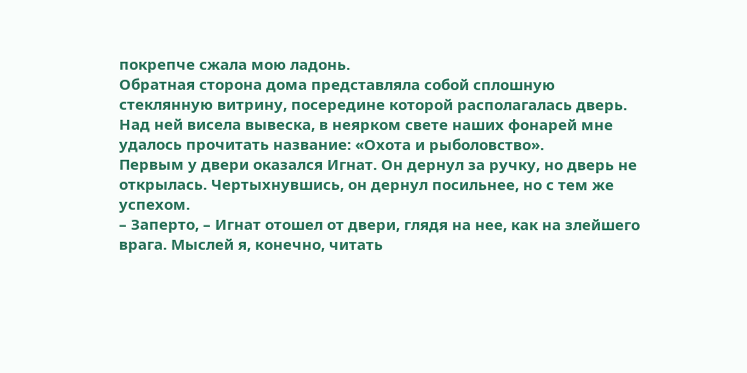покрепче сжала мою ладонь.
Обратная сторона дома представляла собой сплошную стеклянную витрину, посередине которой располагалась дверь. Над ней висела вывеска, в неярком свете наших фонарей мне удалось прочитать название: «Охота и рыболовство».
Первым у двери оказался Игнат. Он дернул за ручку, но дверь не открылась. Чертыхнувшись, он дернул посильнее, но с тем же успехом.
– Заперто, – Игнат отошел от двери, глядя на нее, как на злейшего врага. Мыслей я, конечно, читать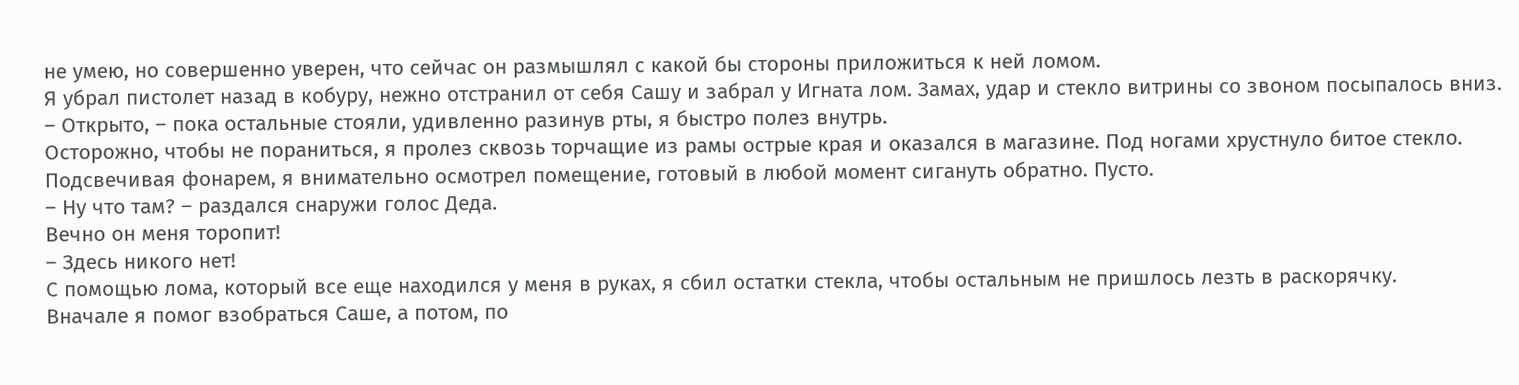не умею, но совершенно уверен, что сейчас он размышлял с какой бы стороны приложиться к ней ломом.
Я убрал пистолет назад в кобуру, нежно отстранил от себя Сашу и забрал у Игната лом. Замах, удар и стекло витрины со звоном посыпалось вниз.
– Открыто, – пока остальные стояли, удивленно разинув рты, я быстро полез внутрь.
Осторожно, чтобы не пораниться, я пролез сквозь торчащие из рамы острые края и оказался в магазине. Под ногами хрустнуло битое стекло. Подсвечивая фонарем, я внимательно осмотрел помещение, готовый в любой момент сигануть обратно. Пусто.
– Ну что там? – раздался снаружи голос Деда.
Вечно он меня торопит!
– Здесь никого нет!
С помощью лома, который все еще находился у меня в руках, я сбил остатки стекла, чтобы остальным не пришлось лезть в раскорячку.
Вначале я помог взобраться Саше, а потом, по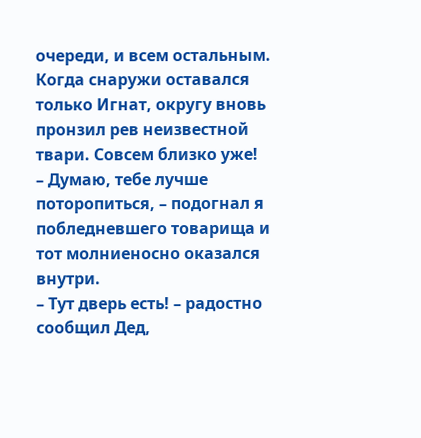очереди, и всем остальным. Когда снаружи оставался только Игнат, округу вновь пронзил рев неизвестной твари. Совсем близко уже!
– Думаю, тебе лучше поторопиться, – подогнал я побледневшего товарища и тот молниеносно оказался внутри.
– Тут дверь есть! – радостно сообщил Дед,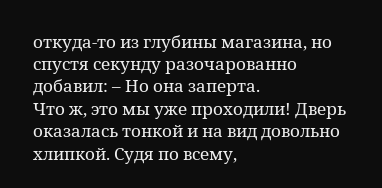откуда-то из глубины магазина, но спустя секунду разочарованно добавил: – Но она заперта.
Что ж, это мы уже проходили! Дверь оказалась тонкой и на вид довольно хлипкой. Судя по всему,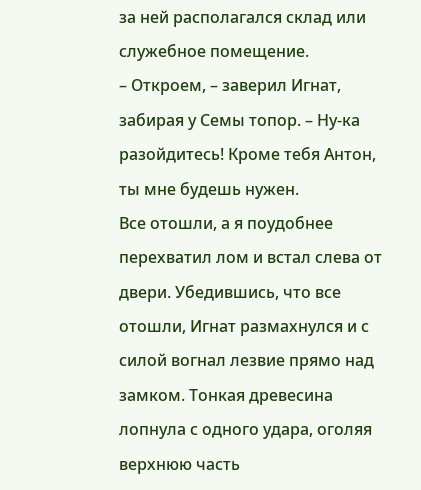за ней располагался склад или служебное помещение.
– Откроем, – заверил Игнат, забирая у Семы топор. – Ну-ка разойдитесь! Кроме тебя Антон, ты мне будешь нужен.
Все отошли, а я поудобнее перехватил лом и встал слева от двери. Убедившись, что все отошли, Игнат размахнулся и с силой вогнал лезвие прямо над замком. Тонкая древесина лопнула с одного удара, оголяя верхнюю часть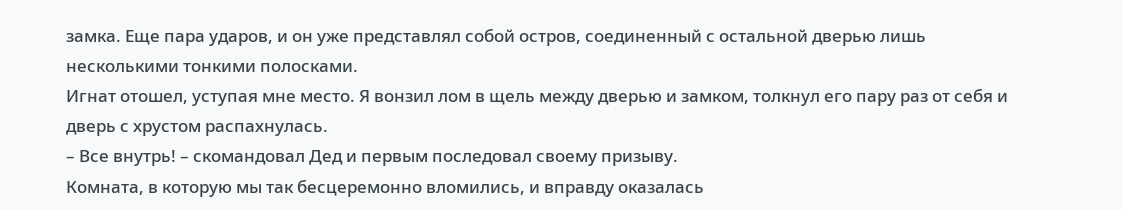замка. Еще пара ударов, и он уже представлял собой остров, соединенный с остальной дверью лишь несколькими тонкими полосками.
Игнат отошел, уступая мне место. Я вонзил лом в щель между дверью и замком, толкнул его пару раз от себя и дверь с хрустом распахнулась.
– Все внутрь! – скомандовал Дед и первым последовал своему призыву.
Комната, в которую мы так бесцеремонно вломились, и вправду оказалась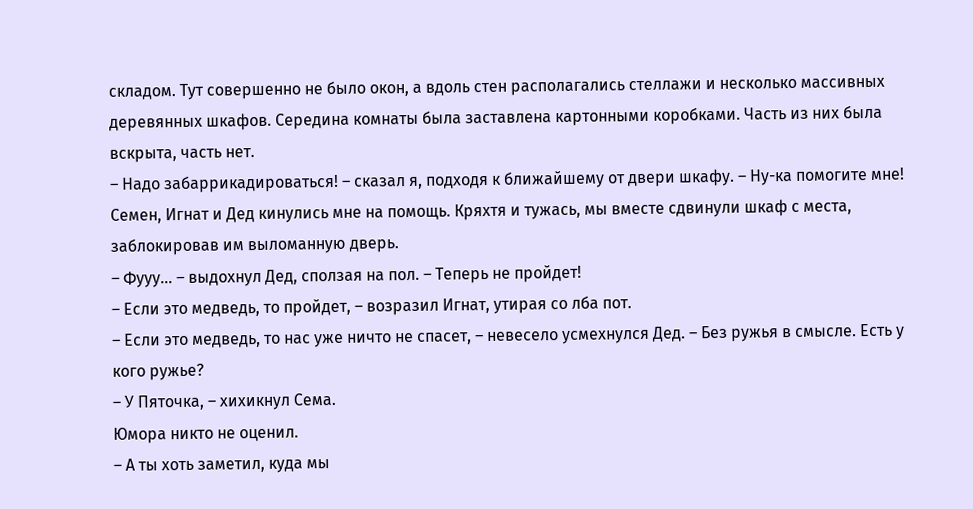складом. Тут совершенно не было окон, а вдоль стен располагались стеллажи и несколько массивных деревянных шкафов. Середина комнаты была заставлена картонными коробками. Часть из них была вскрыта, часть нет.
– Надо забаррикадироваться! – сказал я, подходя к ближайшему от двери шкафу. – Ну-ка помогите мне!
Семен, Игнат и Дед кинулись мне на помощь. Кряхтя и тужась, мы вместе сдвинули шкаф с места, заблокировав им выломанную дверь.
– Фууу… – выдохнул Дед, сползая на пол. – Теперь не пройдет!
– Если это медведь, то пройдет, – возразил Игнат, утирая со лба пот.
– Если это медведь, то нас уже ничто не спасет, – невесело усмехнулся Дед. – Без ружья в смысле. Есть у кого ружье?
– У Пяточка, – хихикнул Сема.
Юмора никто не оценил.
– А ты хоть заметил, куда мы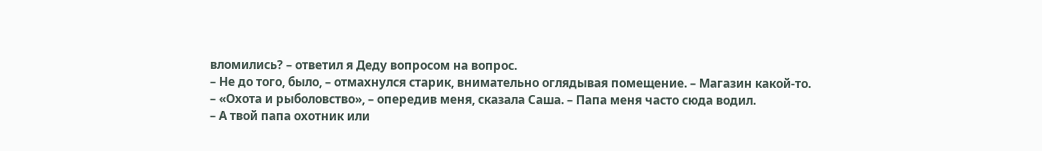вломились? – ответил я Деду вопросом на вопрос.
– Не до того, было, – отмахнулся старик, внимательно оглядывая помещение. – Магазин какой-то.
– «Охота и рыболовство», – опередив меня, сказала Саша. – Папа меня часто сюда водил.
– А твой папа охотник или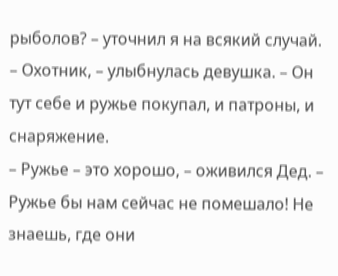рыболов? – уточнил я на всякий случай.
– Охотник, – улыбнулась девушка. – Он тут себе и ружье покупал, и патроны, и снаряжение.
– Ружье – это хорошо, – оживился Дед. – Ружье бы нам сейчас не помешало! Не знаешь, где они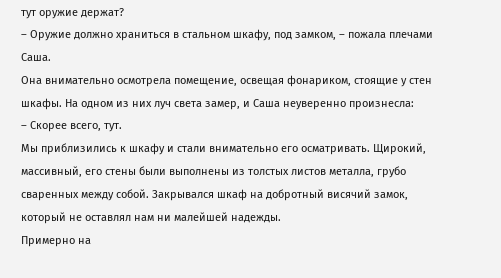тут оружие держат?
– Оружие должно храниться в стальном шкафу, под замком, – пожала плечами Саша.
Она внимательно осмотрела помещение, освещая фонариком, стоящие у стен шкафы. На одном из них луч света замер, и Саша неуверенно произнесла:
– Скорее всего, тут.
Мы приблизились к шкафу и стали внимательно его осматривать. Щирокий, массивный, его стены были выполнены из толстых листов металла, грубо сваренных между собой. Закрывался шкаф на добротный висячий замок, который не оставлял нам ни малейшей надежды.
Примерно на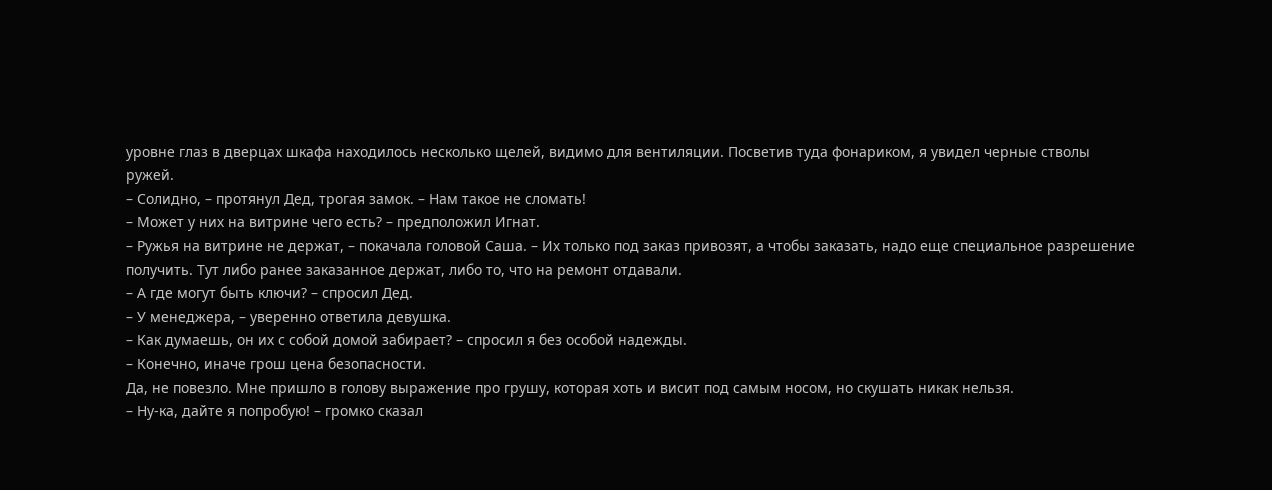уровне глаз в дверцах шкафа находилось несколько щелей, видимо для вентиляции. Посветив туда фонариком, я увидел черные стволы ружей.
– Солидно, – протянул Дед, трогая замок. – Нам такое не сломать!
– Может у них на витрине чего есть? – предположил Игнат.
– Ружья на витрине не держат, – покачала головой Саша. – Их только под заказ привозят, а чтобы заказать, надо еще специальное разрешение получить. Тут либо ранее заказанное держат, либо то, что на ремонт отдавали.
– А где могут быть ключи? – спросил Дед.
– У менеджера, – уверенно ответила девушка.
– Как думаешь, он их с собой домой забирает? – спросил я без особой надежды.
– Конечно, иначе грош цена безопасности.
Да, не повезло. Мне пришло в голову выражение про грушу, которая хоть и висит под самым носом, но скушать никак нельзя.
– Ну-ка, дайте я попробую! – громко сказал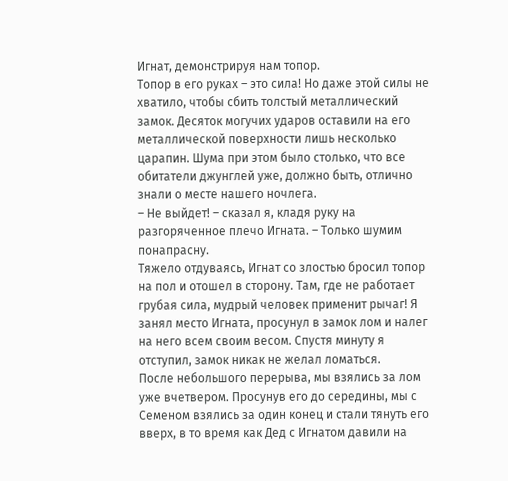Игнат, демонстрируя нам топор.
Топор в его руках – это сила! Но даже этой силы не хватило, чтобы сбить толстый металлический замок. Десяток могучих ударов оставили на его металлической поверхности лишь несколько царапин. Шума при этом было столько, что все обитатели джунглей уже, должно быть, отлично знали о месте нашего ночлега.
– Не выйдет! – сказал я, кладя руку на разгоряченное плечо Игната. – Только шумим понапрасну.
Тяжело отдуваясь, Игнат со злостью бросил топор на пол и отошел в сторону. Там, где не работает грубая сила, мудрый человек применит рычаг! Я занял место Игната, просунул в замок лом и налег на него всем своим весом. Спустя минуту я отступил, замок никак не желал ломаться.
После небольшого перерыва, мы взялись за лом уже вчетвером. Просунув его до середины, мы с Семеном взялись за один конец и стали тянуть его вверх, в то время как Дед с Игнатом давили на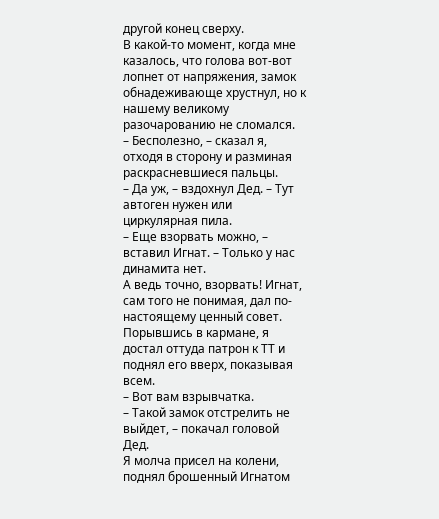другой конец сверху.
В какой-то момент, когда мне казалось, что голова вот-вот лопнет от напряжения, замок обнадеживающе хрустнул, но к нашему великому разочарованию не сломался.
– Бесполезно, – сказал я, отходя в сторону и разминая раскрасневшиеся пальцы.
– Да уж, – вздохнул Дед. – Тут автоген нужен или циркулярная пила.
– Еще взорвать можно, – вставил Игнат. – Только у нас динамита нет.
А ведь точно, взорвать! Игнат, сам того не понимая, дал по-настоящему ценный совет. Порывшись в кармане, я достал оттуда патрон к ТТ и поднял его вверх, показывая всем.
– Вот вам взрывчатка.
– Такой замок отстрелить не выйдет, – покачал головой Дед.
Я молча присел на колени, поднял брошенный Игнатом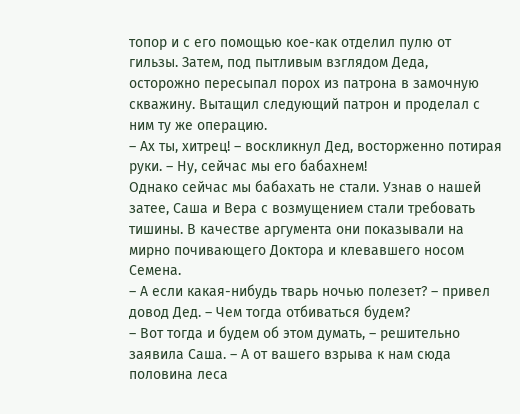топор и с его помощью кое-как отделил пулю от гильзы. Затем, под пытливым взглядом Деда, осторожно пересыпал порох из патрона в замочную скважину. Вытащил следующий патрон и проделал с ним ту же операцию.
– Ах ты, хитрец! – воскликнул Дед, восторженно потирая руки. – Ну, сейчас мы его бабахнем!
Однако сейчас мы бабахать не стали. Узнав о нашей затее, Саша и Вера с возмущением стали требовать тишины. В качестве аргумента они показывали на мирно почивающего Доктора и клевавшего носом Семена.
– А если какая-нибудь тварь ночью полезет? – привел довод Дед. – Чем тогда отбиваться будем?
– Вот тогда и будем об этом думать, – решительно заявила Саша. – А от вашего взрыва к нам сюда половина леса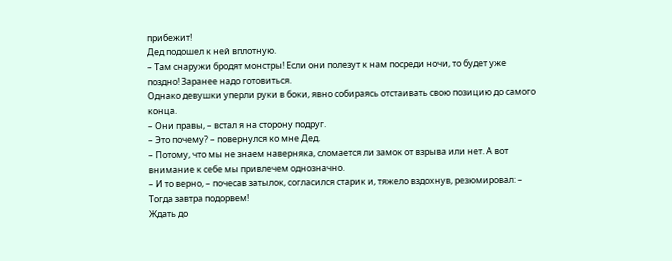прибежит!
Дед подошел к ней вплотную.
– Там снаружи бродят монстры! Если они полезут к нам посреди ночи, то будет уже поздно! Заранее надо готовиться.
Однако девушки уперли руки в боки, явно собираясь отстаивать свою позицию до самого конца.
– Они правы, – встал я на сторону подруг.
– Это почему? – повернулся ко мне Дед.
– Потому, что мы не знаем наверняка, сломается ли замок от взрыва или нет. А вот внимание к себе мы привлечем однозначно.
– И то верно, – почесав затылок, согласился старик и, тяжело вздохнув, резюмировал: – Тогда завтра подорвем!
Ждать до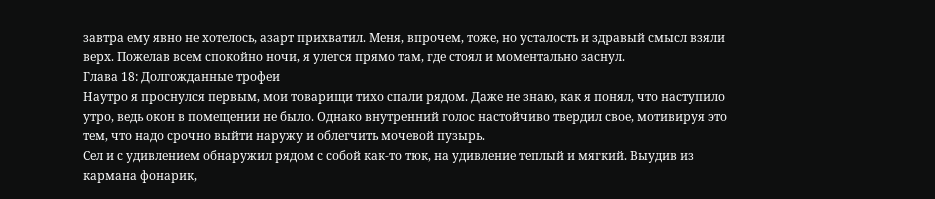завтра ему явно не хотелось, азарт прихватил. Меня, впрочем, тоже, но усталость и здравый смысл взяли верх. Пожелав всем спокойно ночи, я улегся прямо там, где стоял и моментально заснул.
Глава 18: Долгожданные трофеи
Наутро я проснулся первым, мои товарищи тихо спали рядом. Даже не знаю, как я понял, что наступило утро, ведь окон в помещении не было. Однако внутренний голос настойчиво твердил свое, мотивируя это тем, что надо срочно выйти наружу и облегчить мочевой пузырь.
Сел и с удивлением обнаружил рядом с собой как-то тюк, на удивление теплый и мягкий. Выудив из кармана фонарик,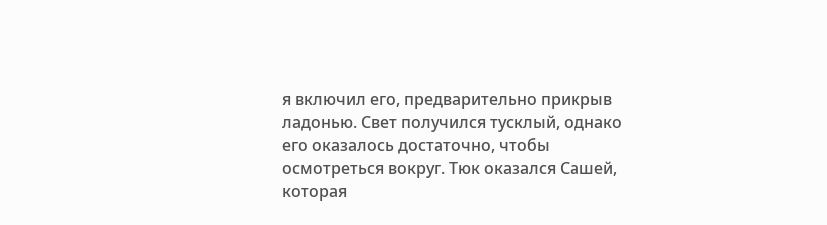я включил его, предварительно прикрыв ладонью. Свет получился тусклый, однако его оказалось достаточно, чтобы осмотреться вокруг. Тюк оказался Сашей, которая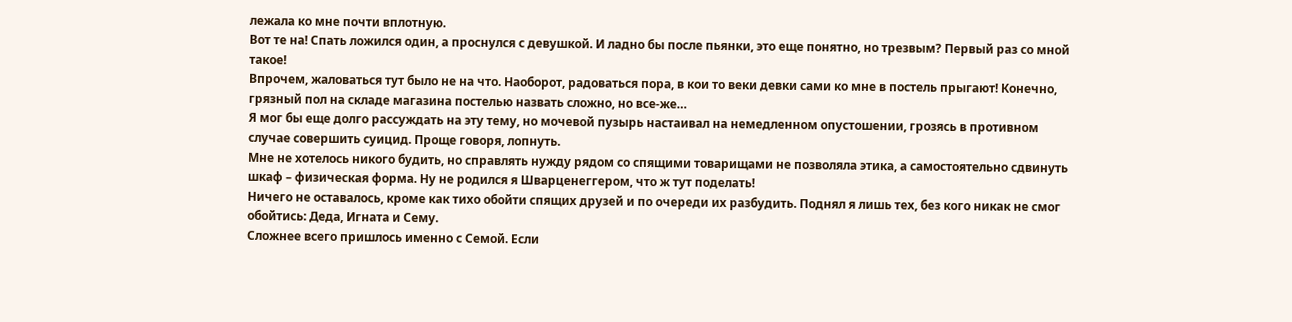лежала ко мне почти вплотную.
Вот те на! Спать ложился один, а проснулся с девушкой. И ладно бы после пьянки, это еще понятно, но трезвым? Первый раз со мной такое!
Впрочем, жаловаться тут было не на что. Наоборот, радоваться пора, в кои то веки девки сами ко мне в постель прыгают! Конечно, грязный пол на складе магазина постелью назвать сложно, но все-же…
Я мог бы еще долго рассуждать на эту тему, но мочевой пузырь настаивал на немедленном опустошении, грозясь в противном случае совершить суицид. Проще говоря, лопнуть.
Мне не хотелось никого будить, но справлять нужду рядом со спящими товарищами не позволяла этика, а самостоятельно сдвинуть шкаф – физическая форма. Ну не родился я Шварценеггером, что ж тут поделать!
Ничего не оставалось, кроме как тихо обойти спящих друзей и по очереди их разбудить. Поднял я лишь тех, без кого никак не смог обойтись: Деда, Игната и Сему.
Сложнее всего пришлось именно с Семой. Если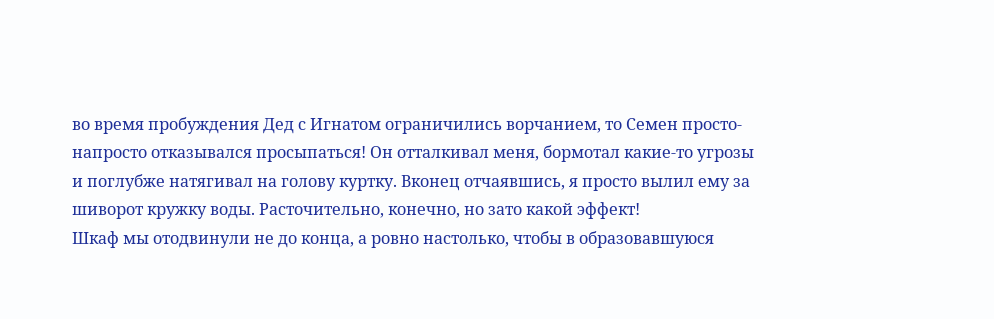во время пробуждения Дед с Игнатом ограничились ворчанием, то Семен просто-напросто отказывался просыпаться! Он отталкивал меня, бормотал какие-то угрозы и поглубже натягивал на голову куртку. Вконец отчаявшись, я просто вылил ему за шиворот кружку воды. Расточительно, конечно, но зато какой эффект!
Шкаф мы отодвинули не до конца, а ровно настолько, чтобы в образовавшуюся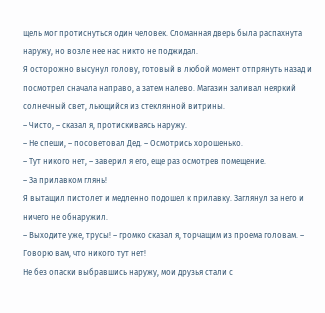щель мог протиснуться один человек. Сломанная дверь была распахнута наружу, но возле нее нас никто не поджидал.
Я осторожно высунул голову, готовый в любой момент отпрянуть назад и посмотрел сначала направо, а затем налево. Магазин заливал неяркий солнечный свет, льющийся из стеклянной витрины.
– Чисто, – сказал я, протискиваясь наружу.
– Не спеши, – посоветовал Дед. – Осмотрись хорошенько.
– Тут никого нет, – заверил я его, еще раз осмотрев помещение.
– За прилавком глянь!
Я вытащил пистолет и медленно подошел к прилавку. Заглянул за него и ничего не обнаружил.
– Выходите уже, трусы! – громко сказал я, торчащим из проема головам. – Говорю вам, что никого тут нет!
Не без опаски выбравшись наружу, мои друзья стали с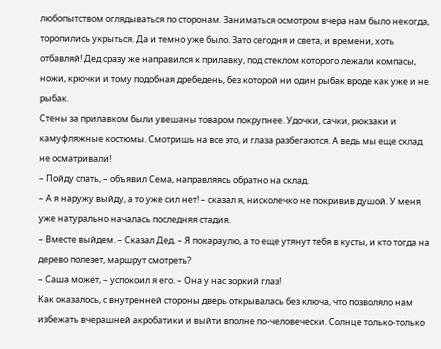любопытством оглядываться по сторонам. Заниматься осмотром вчера нам было некогда, торопились укрыться. Да и темно уже было. Зато сегодня и света, и времени, хоть отбавляй! Дед сразу же направился к прилавку, под стеклом которого лежали компасы, ножи, крючки и тому подобная дребедень, без которой ни один рыбак вроде как уже и не рыбак.
Стены за прилавком были увешаны товаром покрупнее. Удочки, сачки, рюкзаки и камуфляжные костюмы. Смотришь на все это, и глаза разбегаются. А ведь мы еще склад не осматривали!
– Пойду спать, – объявил Сема, направляясь обратно на склад.
– А я наружу выйду, а то уже сил нет! – сказал я, нисколечко не покривив душой. У меня уже натурально началась последняя стадия.
– Вместе выйдем. – Сказал Дед. – Я покараулю, а то еще утянут тебя в кусты, и кто тогда на дерево полезет, маршрут смотреть?
– Саша может, – успокоил я его. – Она у нас зоркий глаз!
Как оказалось, с внутренней стороны дверь открывалась без ключа, что позволяло нам избежать вчерашней акробатики и выйти вполне по-человечески. Солнце только-только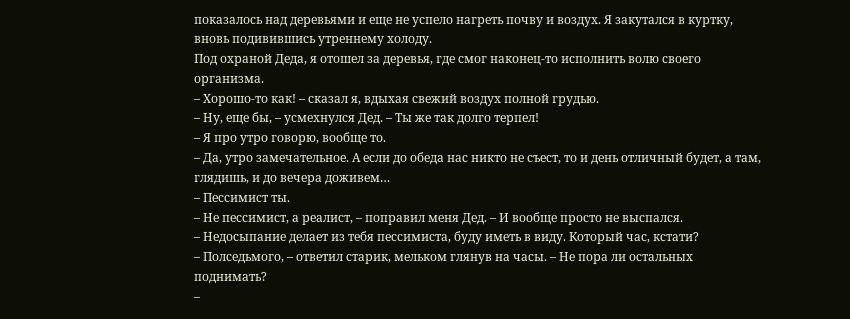показалось над деревьями и еще не успело нагреть почву и воздух. Я закутался в куртку, вновь подивившись утреннему холоду.
Под охраной Деда, я отошел за деревья, где смог наконец-то исполнить волю своего организма.
– Хорошо-то как! – сказал я, вдыхая свежий воздух полной грудью.
– Ну, еще бы, – усмехнулся Дед. – Ты же так долго терпел!
– Я про утро говорю, вообще то.
– Да, утро замечательное. А если до обеда нас никто не съест, то и день отличный будет, а там, глядишь, и до вечера доживем…
– Пессимист ты.
– Не пессимист, а реалист, – поправил меня Дед. – И вообще просто не выспался.
– Недосыпание делает из тебя пессимиста, буду иметь в виду. Который час, кстати?
– Полседьмого, – ответил старик, мельком глянув на часы. – Не пора ли остальных поднимать?
–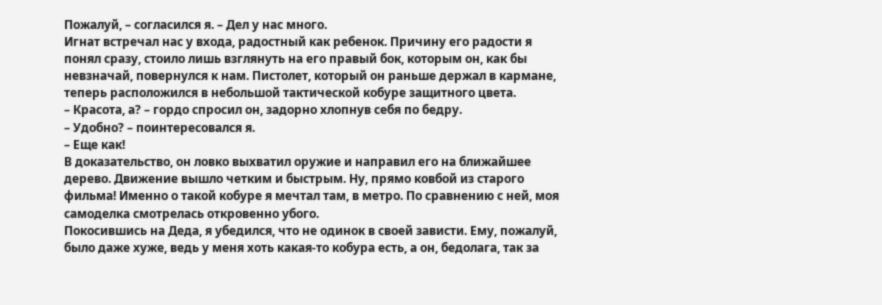Пожалуй, – согласился я. – Дел у нас много.
Игнат встречал нас у входа, радостный как ребенок. Причину его радости я понял сразу, стоило лишь взглянуть на его правый бок, которым он, как бы невзначай, повернулся к нам. Пистолет, который он раньше держал в кармане, теперь расположился в небольшой тактической кобуре защитного цвета.
– Красота, а? – гордо спросил он, задорно хлопнув себя по бедру.
– Удобно? – поинтересовался я.
– Еще как!
В доказательство, он ловко выхватил оружие и направил его на ближайшее дерево. Движение вышло четким и быстрым. Ну, прямо ковбой из старого фильма! Именно о такой кобуре я мечтал там, в метро. По сравнению с ней, моя самоделка смотрелась откровенно убого.
Покосившись на Деда, я убедился, что не одинок в своей зависти. Ему, пожалуй, было даже хуже, ведь у меня хоть какая-то кобура есть, а он, бедолага, так за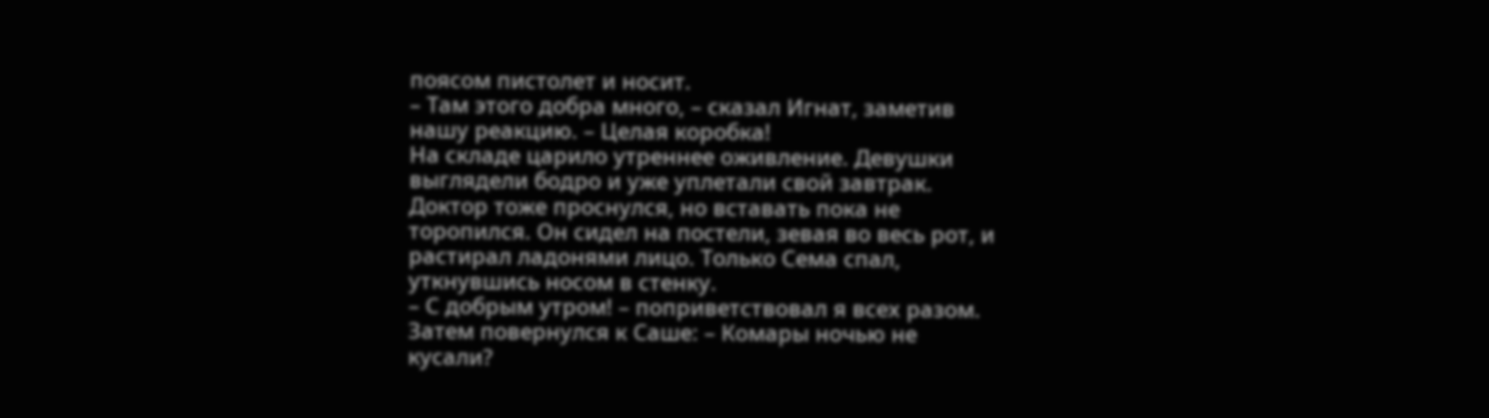поясом пистолет и носит.
– Там этого добра много, – сказал Игнат, заметив нашу реакцию. – Целая коробка!
На складе царило утреннее оживление. Девушки выглядели бодро и уже уплетали свой завтрак. Доктор тоже проснулся, но вставать пока не торопился. Он сидел на постели, зевая во весь рот, и растирал ладонями лицо. Только Сема спал, уткнувшись носом в стенку.
– С добрым утром! – поприветствовал я всех разом. Затем повернулся к Саше: – Комары ночью не кусали?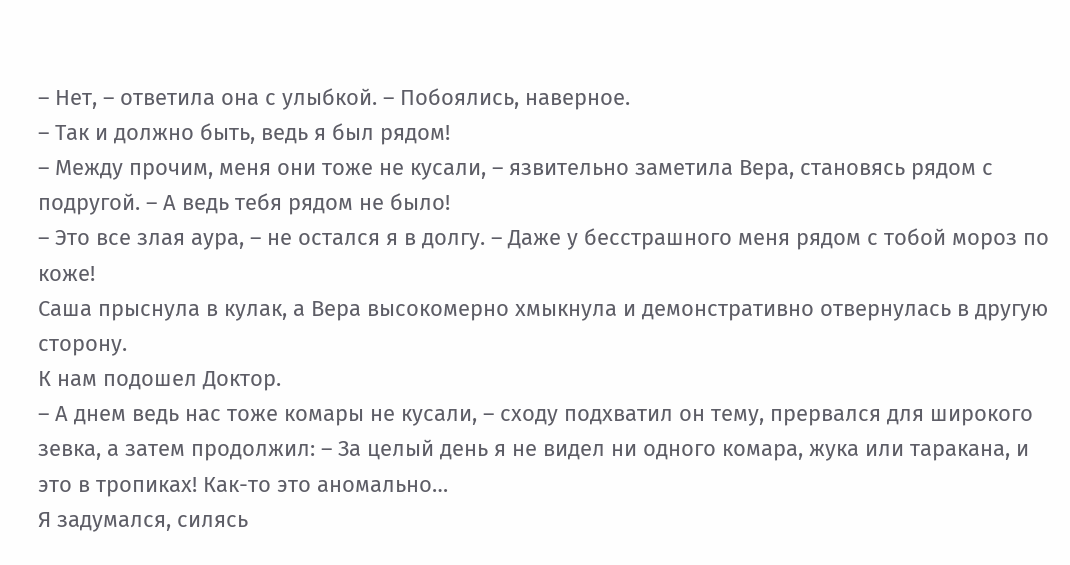– Нет, – ответила она с улыбкой. – Побоялись, наверное.
– Так и должно быть, ведь я был рядом!
– Между прочим, меня они тоже не кусали, – язвительно заметила Вера, становясь рядом с подругой. – А ведь тебя рядом не было!
– Это все злая аура, – не остался я в долгу. – Даже у бесстрашного меня рядом с тобой мороз по коже!
Саша прыснула в кулак, а Вера высокомерно хмыкнула и демонстративно отвернулась в другую сторону.
К нам подошел Доктор.
– А днем ведь нас тоже комары не кусали, – сходу подхватил он тему, прервался для широкого зевка, а затем продолжил: – За целый день я не видел ни одного комара, жука или таракана, и это в тропиках! Как-то это аномально…
Я задумался, силясь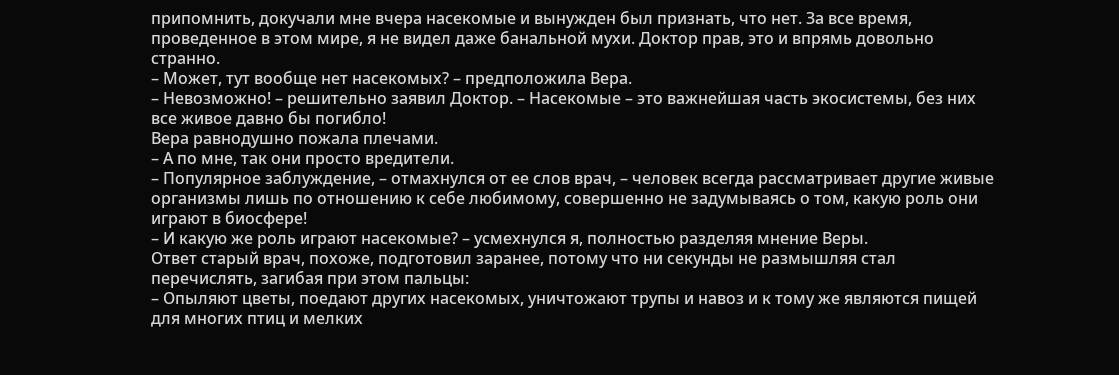припомнить, докучали мне вчера насекомые и вынужден был признать, что нет. За все время, проведенное в этом мире, я не видел даже банальной мухи. Доктор прав, это и впрямь довольно странно.
– Может, тут вообще нет насекомых? – предположила Вера.
– Невозможно! – решительно заявил Доктор. – Насекомые – это важнейшая часть экосистемы, без них все живое давно бы погибло!
Вера равнодушно пожала плечами.
– А по мне, так они просто вредители.
– Популярное заблуждение, – отмахнулся от ее слов врач, – человек всегда рассматривает другие живые организмы лишь по отношению к себе любимому, совершенно не задумываясь о том, какую роль они играют в биосфере!
– И какую же роль играют насекомые? – усмехнулся я, полностью разделяя мнение Веры.
Ответ старый врач, похоже, подготовил заранее, потому что ни секунды не размышляя стал перечислять, загибая при этом пальцы:
– Опыляют цветы, поедают других насекомых, уничтожают трупы и навоз и к тому же являются пищей для многих птиц и мелких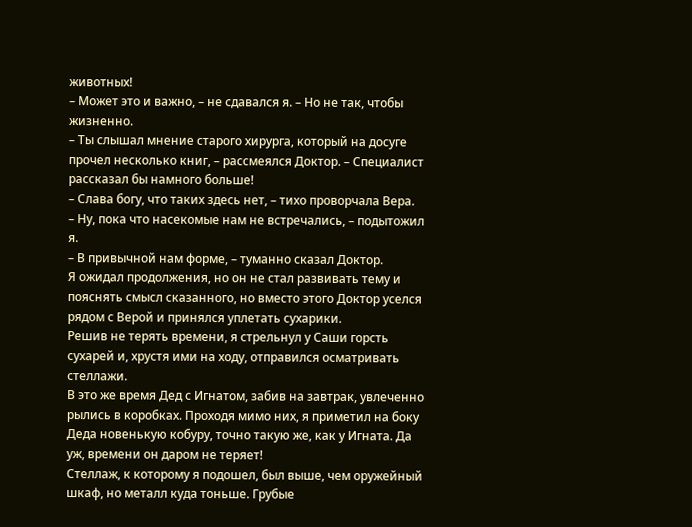животных!
– Может это и важно, – не сдавался я. – Но не так, чтобы жизненно.
– Ты слышал мнение старого хирурга, который на досуге прочел несколько книг, – рассмеялся Доктор. – Специалист рассказал бы намного больше!
– Слава богу, что таких здесь нет, – тихо проворчала Вера.
– Ну, пока что насекомые нам не встречались, – подытожил я.
– В привычной нам форме, – туманно сказал Доктор.
Я ожидал продолжения, но он не стал развивать тему и пояснять смысл сказанного, но вместо этого Доктор уселся рядом с Верой и принялся уплетать сухарики.
Решив не терять времени, я стрельнул у Саши горсть сухарей и, хрустя ими на ходу, отправился осматривать стеллажи.
В это же время Дед с Игнатом, забив на завтрак, увлеченно рылись в коробках. Проходя мимо них, я приметил на боку Деда новенькую кобуру, точно такую же, как у Игната. Да уж, времени он даром не теряет!
Стеллаж, к которому я подошел, был выше, чем оружейный шкаф, но металл куда тоньше. Грубые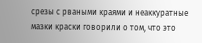срезы с рваными краями и неаккуратные мазки краски говорили о том, что это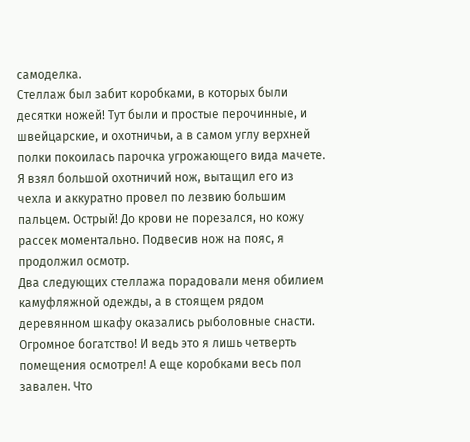самоделка.
Стеллаж был забит коробками, в которых были десятки ножей! Тут были и простые перочинные, и швейцарские, и охотничьи, а в самом углу верхней полки покоилась парочка угрожающего вида мачете.
Я взял большой охотничий нож, вытащил его из чехла и аккуратно провел по лезвию большим пальцем. Острый! До крови не порезался, но кожу рассек моментально. Подвесив нож на пояс, я продолжил осмотр.
Два следующих стеллажа порадовали меня обилием камуфляжной одежды, а в стоящем рядом деревянном шкафу оказались рыболовные снасти. Огромное богатство! И ведь это я лишь четверть помещения осмотрел! А еще коробками весь пол завален. Что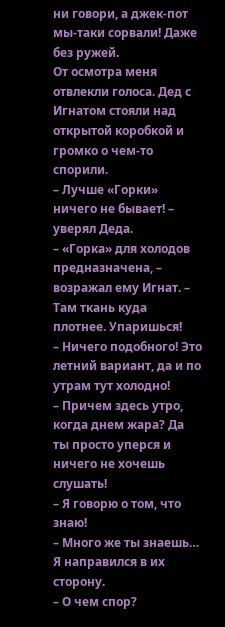ни говори, а джек-пот мы-таки сорвали! Даже без ружей.
От осмотра меня отвлекли голоса. Дед с Игнатом стояли над открытой коробкой и громко о чем-то спорили.
– Лучше «Горки» ничего не бывает! – уверял Деда.
– «Горка» для холодов предназначена, – возражал ему Игнат. – Там ткань куда плотнее. Упаришься!
– Ничего подобного! Это летний вариант, да и по утрам тут холодно!
– Причем здесь утро, когда днем жара? Да ты просто уперся и ничего не хочешь слушать!
– Я говорю о том, что знаю!
– Много же ты знаешь…
Я направился в их сторону.
– О чем спор?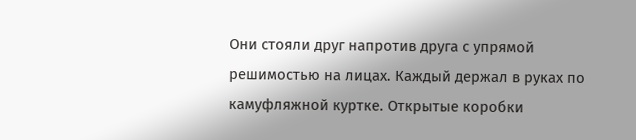Они стояли друг напротив друга с упрямой решимостью на лицах. Каждый держал в руках по камуфляжной куртке. Открытые коробки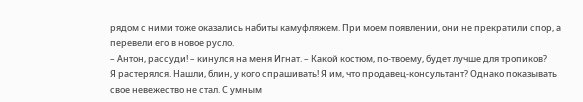рядом с ними тоже оказались набиты камуфляжем. При моем появлении, они не прекратили спор, а перевели его в новое русло.
– Антон, рассуди! – кинулся на меня Игнат. – Какой костюм, по-твоему, будет лучше для тропиков?
Я растерялся. Нашли, блин, у кого спрашивать! Я им, что продавец-консультант? Однако показывать свое невежество не стал. С умным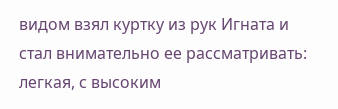видом взял куртку из рук Игната и стал внимательно ее рассматривать: легкая, с высоким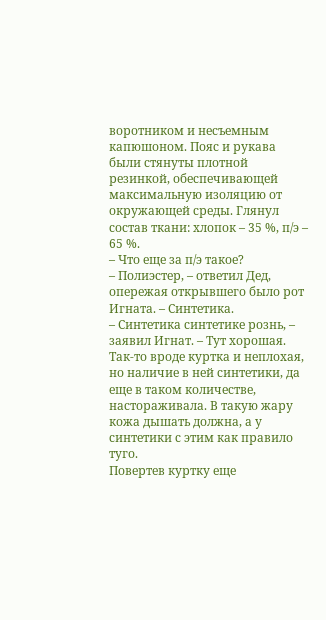воротником и несъемным капюшоном. Пояс и рукава были стянуты плотной резинкой, обеспечивающей максимальную изоляцию от окружающей среды. Глянул состав ткани: хлопок – 35 %, п/э – 65 %.
– Что еще за п/э такое?
– Полиэстер, – ответил Дед, опережая открывшего было рот Игната. – Синтетика.
– Синтетика синтетике рознь, – заявил Игнат. – Тут хорошая.
Так-то вроде куртка и неплохая, но наличие в ней синтетики, да еще в таком количестве, настораживала. В такую жару кожа дышать должна, а у синтетики с этим как правило туго.
Повертев куртку еще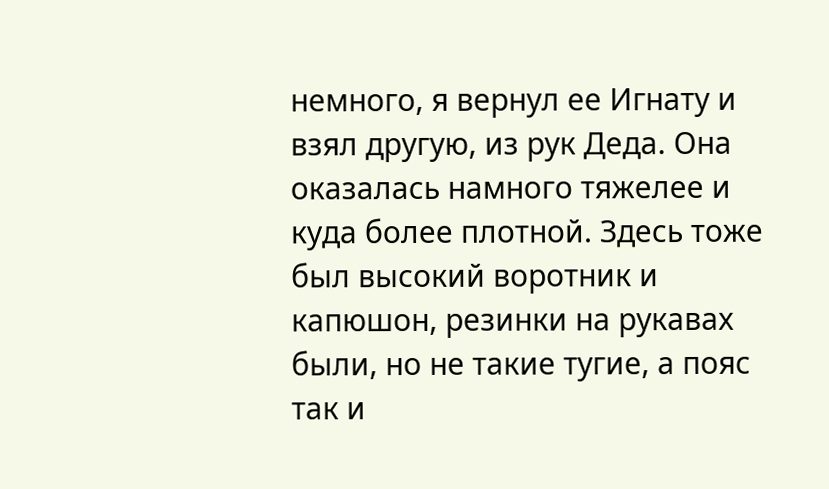немного, я вернул ее Игнату и взял другую, из рук Деда. Она оказалась намного тяжелее и куда более плотной. Здесь тоже был высокий воротник и капюшон, резинки на рукавах были, но не такие тугие, а пояс так и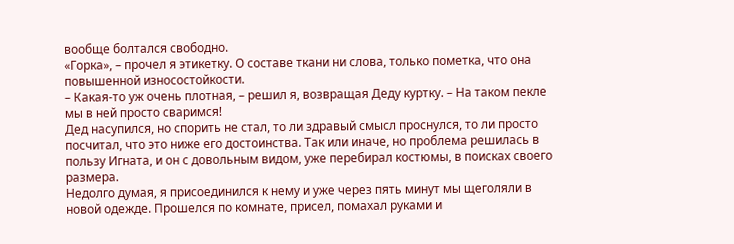вообще болтался свободно.
«Горка», – прочел я этикетку. О составе ткани ни слова, только пометка, что она повышенной износостойкости.
– Какая-то уж очень плотная, – решил я, возвращая Деду куртку. – На таком пекле мы в ней просто сваримся!
Дед насупился, но спорить не стал, то ли здравый смысл проснулся, то ли просто посчитал, что это ниже его достоинства. Так или иначе, но проблема решилась в пользу Игната, и он с довольным видом, уже перебирал костюмы, в поисках своего размера.
Недолго думая, я присоединился к нему и уже через пять минут мы щеголяли в новой одежде. Прошелся по комнате, присел, помахал руками и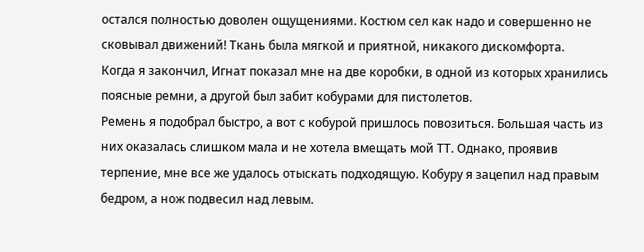остался полностью доволен ощущениями. Костюм сел как надо и совершенно не сковывал движений! Ткань была мягкой и приятной, никакого дискомфорта.
Когда я закончил, Игнат показал мне на две коробки, в одной из которых хранились поясные ремни, а другой был забит кобурами для пистолетов.
Ремень я подобрал быстро, а вот с кобурой пришлось повозиться. Большая часть из них оказалась слишком мала и не хотела вмещать мой ТТ. Однако, проявив терпение, мне все же удалось отыскать подходящую. Кобуру я зацепил над правым бедром, а нож подвесил над левым.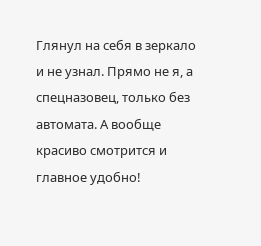Глянул на себя в зеркало и не узнал. Прямо не я, а спецназовец, только без автомата. А вообще красиво смотрится и главное удобно!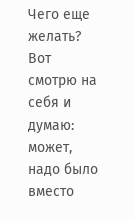Чего еще желать? Вот смотрю на себя и думаю: может, надо было вместо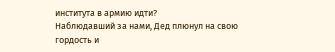института в армию идти?
Наблюдавший за нами, Дед плюнул на свою гордость и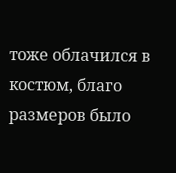тоже облачился в костюм, благо размеров было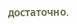достаточно.